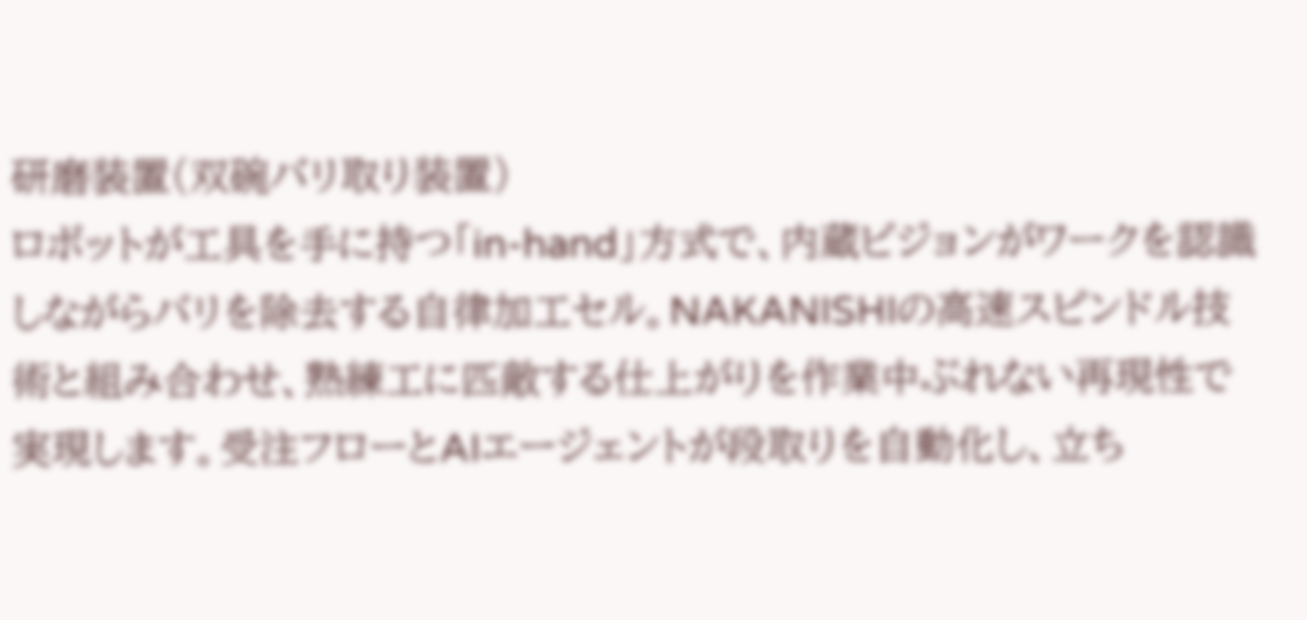研磨装置(双碗バリ取り装置)
ロボットが工具を手に持つ「in-hand」方式で、内蔵ビジョンがワークを認識しながらバリを除去する自律加工セル。NAKANISHIの高速スピンドル技術と組み合わせ、熟練工に匹敵する仕上がりを作業中ぶれない再現性で実現します。受注フローとAIエージェントが段取りを自動化し、立ち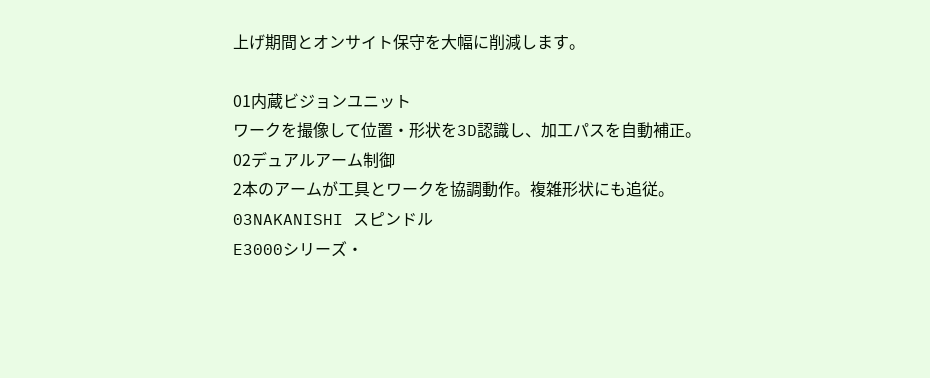上げ期間とオンサイト保守を大幅に削減します。

01内蔵ビジョンユニット
ワークを撮像して位置・形状を3D認識し、加工パスを自動補正。
02デュアルアーム制御
2本のアームが工具とワークを協調動作。複雑形状にも追従。
03NAKANISHI スピンドル
E3000シリーズ・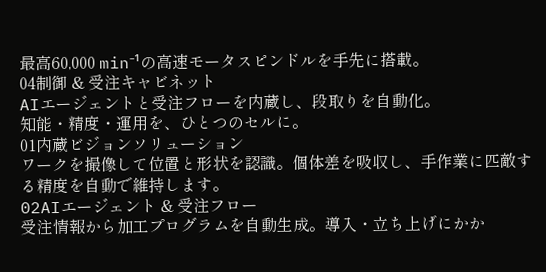最高60,000 min⁻¹の高速モータスピンドルを手先に搭載。
04制御 & 受注キャビネット
AIエージェントと受注フローを内蔵し、段取りを自動化。
知能・精度・運用を、ひとつのセルに。
01内蔵ビジョンソリューション
ワークを撮像して位置と形状を認識。個体差を吸収し、手作業に匹敵する精度を自動で維持します。
02AIエージェント & 受注フロー
受注情報から加工プログラムを自動生成。導入・立ち上げにかか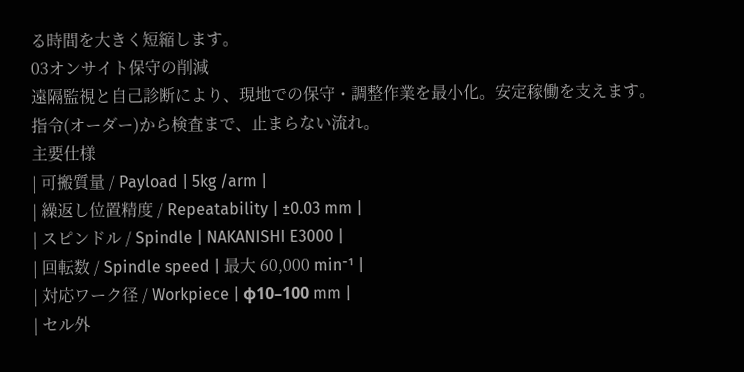る時間を大きく短縮します。
03オンサイト保守の削減
遠隔監視と自己診断により、現地での保守・調整作業を最小化。安定稼働を支えます。
指令(オーダー)から検査まで、止まらない流れ。
主要仕様
| 可搬質量 / Payload | 5kg /arm |
| 繰返し位置精度 / Repeatability | ±0.03 mm |
| スピンドル / Spindle | NAKANISHI E3000 |
| 回転数 / Spindle speed | 最大 60,000 min⁻¹ |
| 対応ワーク径 / Workpiece | φ10–100 mm |
| セル外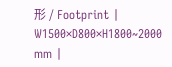形 / Footprint | W1500×D800×H1800~2000 mm |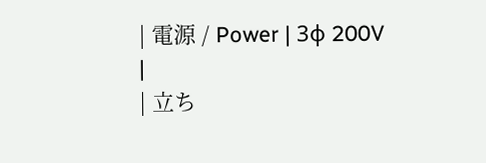| 電源 / Power | 3φ 200V |
| 立ち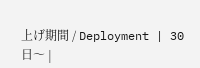上げ期間 / Deployment | 30 日〜 |